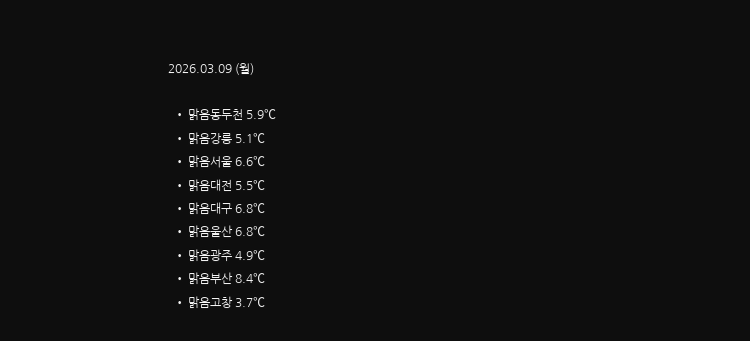2026.03.09 (월)

  • 맑음동두천 5.9℃
  • 맑음강릉 5.1℃
  • 맑음서울 6.6℃
  • 맑음대전 5.5℃
  • 맑음대구 6.8℃
  • 맑음울산 6.8℃
  • 맑음광주 4.9℃
  • 맑음부산 8.4℃
  • 맑음고창 3.7℃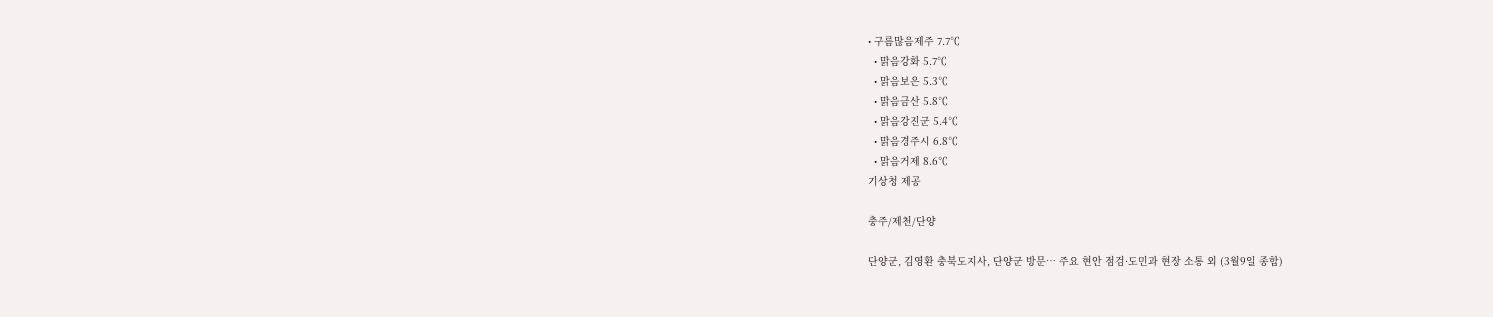• 구름많음제주 7.7℃
  • 맑음강화 5.7℃
  • 맑음보은 5.3℃
  • 맑음금산 5.8℃
  • 맑음강진군 5.4℃
  • 맑음경주시 6.8℃
  • 맑음거제 8.6℃
기상청 제공

충주/제천/단양

단양군, 김영환 충북도지사, 단양군 방문… 주요 현안 점검·도민과 현장 소통 외 (3월9일 종합)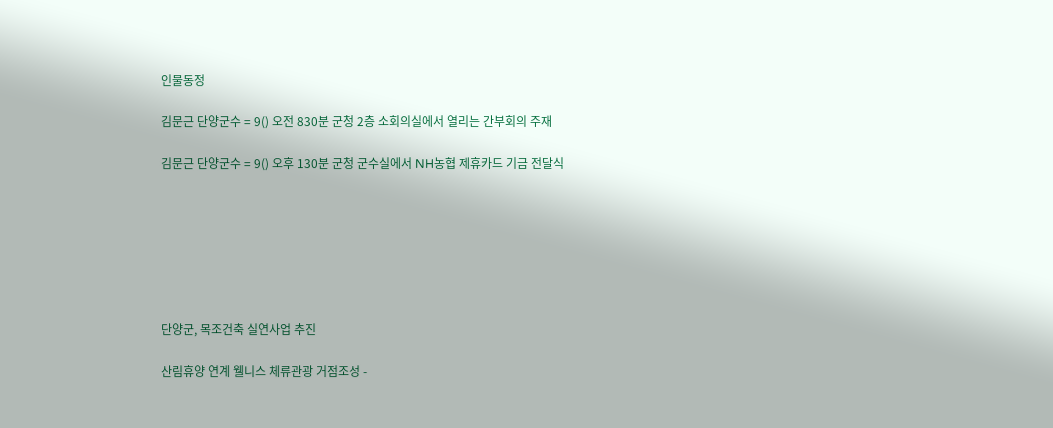인물동정

김문근 단양군수 = 9() 오전 830분 군청 2층 소회의실에서 열리는 간부회의 주재

김문근 단양군수 = 9() 오후 130분 군청 군수실에서 NH농협 제휴카드 기금 전달식







단양군, 목조건축 실연사업 추진

산림휴양 연계 웰니스 체류관광 거점조성 -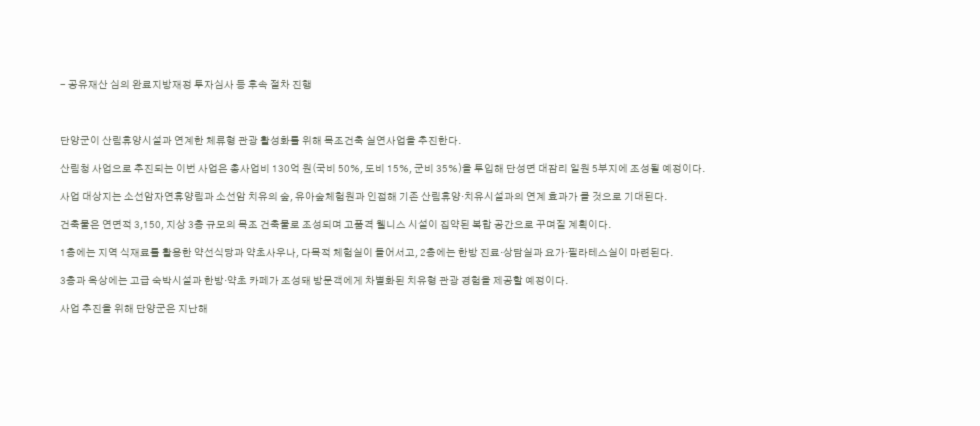- 공유재산 심의 완료지방재정 투자심사 등 후속 절차 진행



단양군이 산림휴양시설과 연계한 체류형 관광 활성화를 위해 목조건축 실연사업을 추진한다.

산림청 사업으로 추진되는 이번 사업은 총사업비 130억 원(국비 50%, 도비 15%, 군비 35%)을 투입해 단성면 대잠리 일원 5부지에 조성될 예정이다.

사업 대상지는 소선암자연휴양림과 소선암 치유의 숲, 유아숲체험원과 인접해 기존 산림휴양·치유시설과의 연계 효과가 클 것으로 기대된다.

건축물은 연면적 3,150, 지상 3층 규모의 목조 건축물로 조성되며 고품격 웰니스 시설이 집약된 복합 공간으로 꾸며질 계획이다.

1층에는 지역 식재료를 활용한 약선식당과 약초사우나, 다목적 체험실이 들어서고, 2층에는 한방 진료·상담실과 요가·필라테스실이 마련된다.

3층과 옥상에는 고급 숙박시설과 한방·약초 카페가 조성돼 방문객에게 차별화된 치유형 관광 경험을 제공할 예정이다.

사업 추진을 위해 단양군은 지난해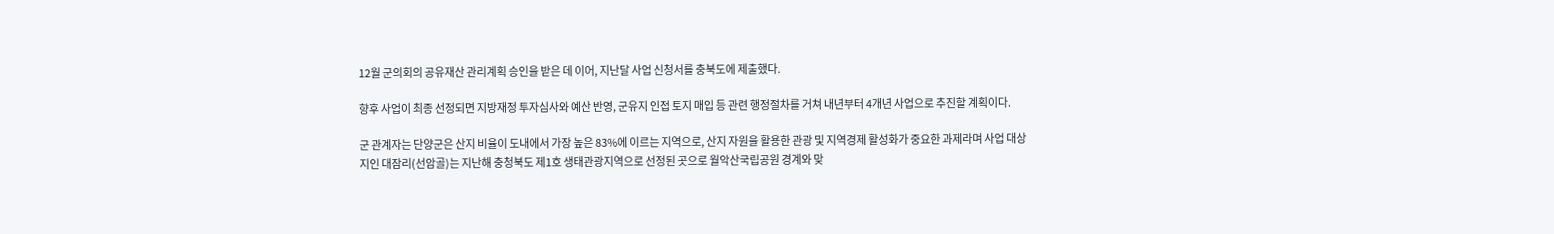12월 군의회의 공유재산 관리계획 승인을 받은 데 이어, 지난달 사업 신청서를 충북도에 제출했다.

향후 사업이 최종 선정되면 지방재정 투자심사와 예산 반영, 군유지 인접 토지 매입 등 관련 행정절차를 거쳐 내년부터 4개년 사업으로 추진할 계획이다.

군 관계자는 단양군은 산지 비율이 도내에서 가장 높은 83%에 이르는 지역으로, 산지 자원을 활용한 관광 및 지역경제 활성화가 중요한 과제라며 사업 대상지인 대잠리(선암골)는 지난해 충청북도 제1호 생태관광지역으로 선정된 곳으로 월악산국립공원 경계와 맞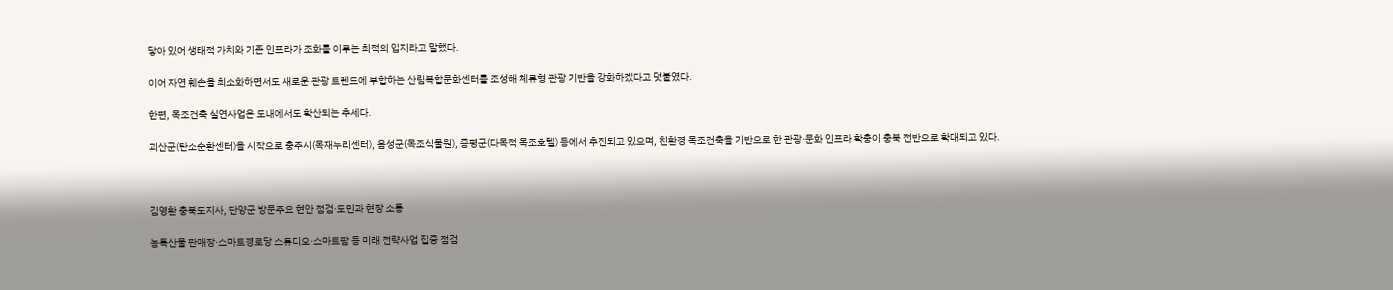닿아 있어 생태적 가치와 기존 인프라가 조화를 이루는 최적의 입지라고 말했다.

이어 자연 훼손을 최소화하면서도 새로운 관광 트렌드에 부합하는 산림복합문화센터를 조성해 체류형 관광 기반을 강화하겠다고 덧붙였다.

한편, 목조건축 실연사업은 도내에서도 확산되는 추세다.

괴산군(탄소순환센터)을 시작으로 충주시(목재누리센터), 음성군(목조식물원), 증평군(다목적 목조호텔) 등에서 추진되고 있으며, 친환경 목조건축을 기반으로 한 관광·문화 인프라 확충이 충북 전반으로 확대되고 있다.



김영환 충북도지사, 단양군 방문주요 현안 점검·도민과 현장 소통

농특산물 판매장·스마트경로당 스튜디오·스마트팜 등 미래 전략사업 집중 점검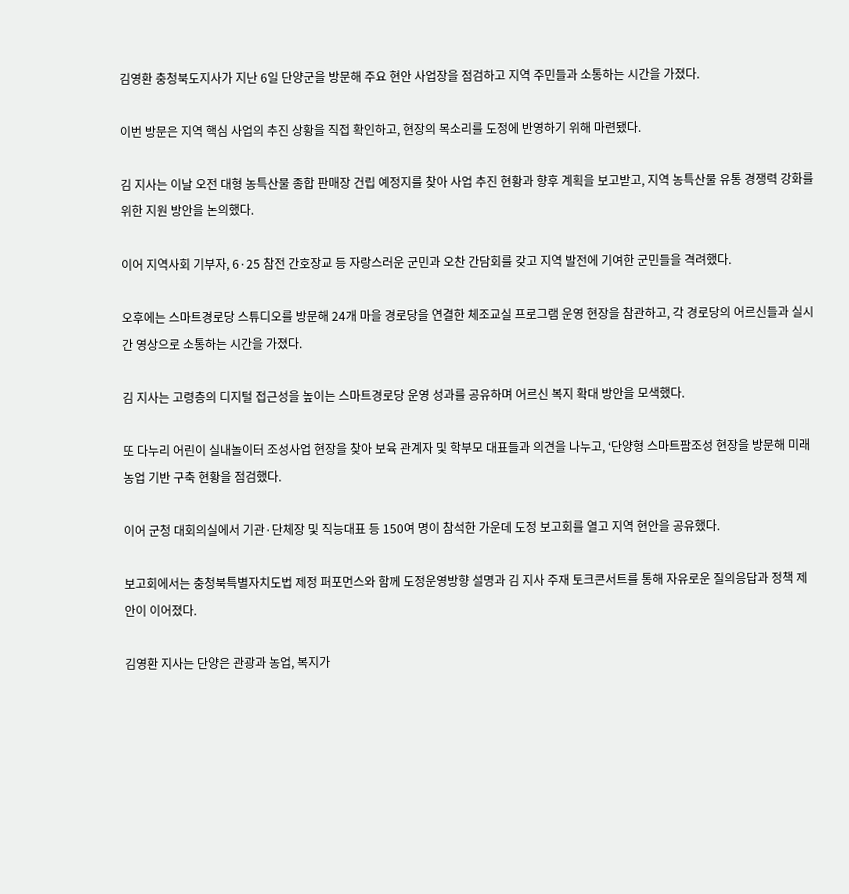김영환 충청북도지사가 지난 6일 단양군을 방문해 주요 현안 사업장을 점검하고 지역 주민들과 소통하는 시간을 가졌다.

이번 방문은 지역 핵심 사업의 추진 상황을 직접 확인하고, 현장의 목소리를 도정에 반영하기 위해 마련됐다.

김 지사는 이날 오전 대형 농특산물 종합 판매장 건립 예정지를 찾아 사업 추진 현황과 향후 계획을 보고받고, 지역 농특산물 유통 경쟁력 강화를 위한 지원 방안을 논의했다.

이어 지역사회 기부자, 6·25 참전 간호장교 등 자랑스러운 군민과 오찬 간담회를 갖고 지역 발전에 기여한 군민들을 격려했다.

오후에는 스마트경로당 스튜디오를 방문해 24개 마을 경로당을 연결한 체조교실 프로그램 운영 현장을 참관하고, 각 경로당의 어르신들과 실시간 영상으로 소통하는 시간을 가졌다.

김 지사는 고령층의 디지털 접근성을 높이는 스마트경로당 운영 성과를 공유하며 어르신 복지 확대 방안을 모색했다.

또 다누리 어린이 실내놀이터 조성사업 현장을 찾아 보육 관계자 및 학부모 대표들과 의견을 나누고, ‘단양형 스마트팜조성 현장을 방문해 미래농업 기반 구축 현황을 점검했다.

이어 군청 대회의실에서 기관·단체장 및 직능대표 등 150여 명이 참석한 가운데 도정 보고회를 열고 지역 현안을 공유했다.

보고회에서는 충청북특별자치도법 제정 퍼포먼스와 함께 도정운영방향 설명과 김 지사 주재 토크콘서트를 통해 자유로운 질의응답과 정책 제안이 이어졌다.

김영환 지사는 단양은 관광과 농업, 복지가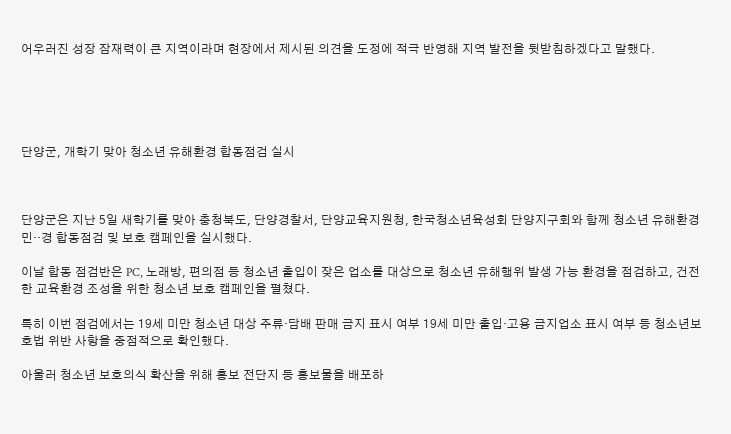어우러진 성장 잠재력이 큰 지역이라며 현장에서 제시된 의견을 도정에 적극 반영해 지역 발전을 뒷받침하겠다고 말했다.





단양군, 개학기 맞아 청소년 유해환경 합동점검 실시



단양군은 지난 5일 새학기를 맞아 충청북도, 단양경찰서, 단양교육지원청, 한국청소년육성회 단양지구회와 함께 청소년 유해환경 민··경 합동점검 및 보호 캠페인을 실시했다.

이날 합동 점검반은 PC, 노래방, 편의점 등 청소년 출입이 잦은 업소를 대상으로 청소년 유해행위 발생 가능 환경을 점검하고, 건전한 교육환경 조성을 위한 청소년 보호 캠페인을 펼쳤다.

특히 이번 점검에서는 19세 미만 청소년 대상 주류·담배 판매 금지 표시 여부 19세 미만 출입·고용 금지업소 표시 여부 등 청소년보호법 위반 사항을 중점적으로 확인했다.

아울러 청소년 보호의식 확산을 위해 홍보 전단지 등 홍보물을 배포하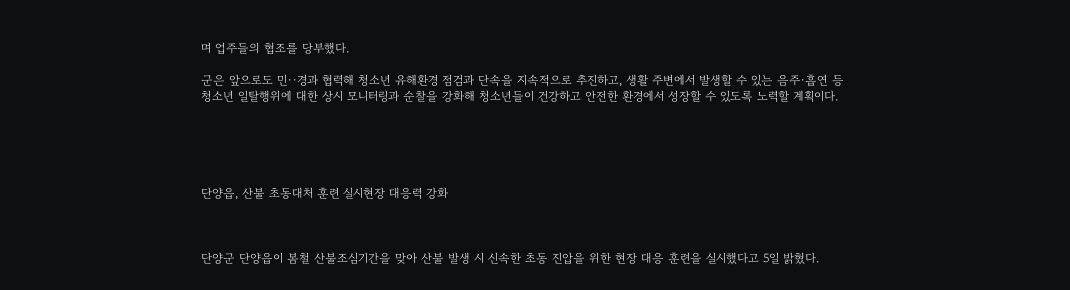며 업주들의 협조를 당부했다.

군은 앞으로도 민··경과 협력해 청소년 유해환경 점검과 단속을 지속적으로 추진하고, 생활 주변에서 발생할 수 있는 음주·흡연 등 청소년 일탈행위에 대한 상시 모니터링과 순찰을 강화해 청소년들이 건강하고 안전한 환경에서 성장할 수 있도록 노력할 계획이다.





단양읍, 산불 초동대처 훈련 실시현장 대응력 강화



단양군 단양읍이 봄철 산불조심기간을 맞아 산불 발생 시 신속한 초동 진압을 위한 현장 대응 훈련을 실시했다고 5일 밝혔다.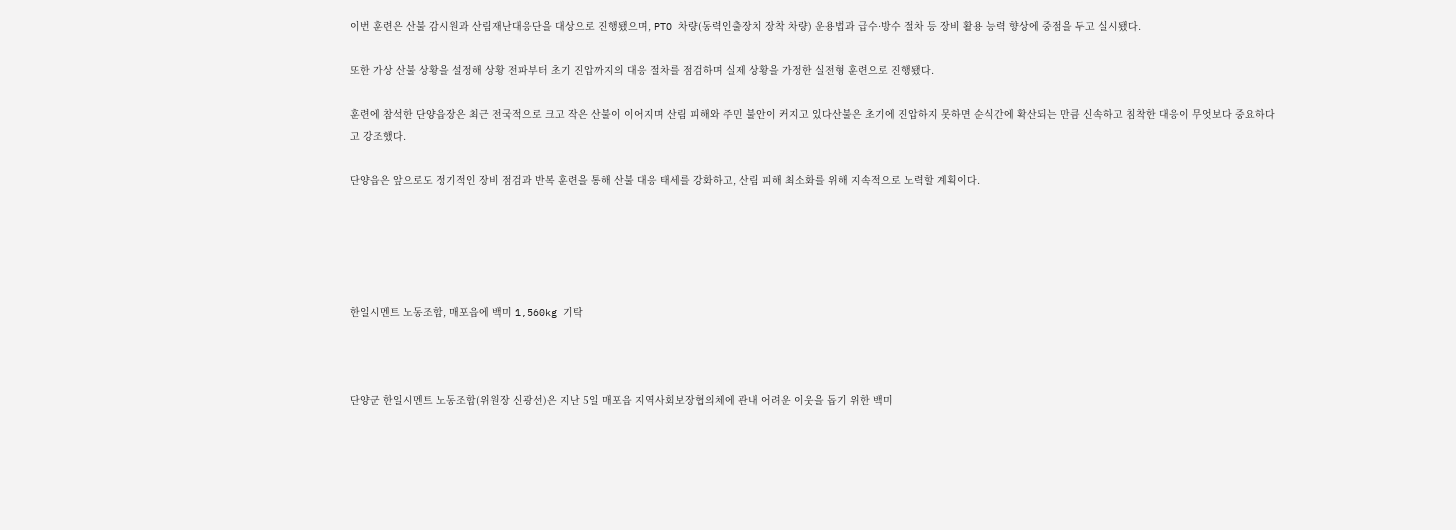이번 훈련은 산불 감시원과 산림재난대응단을 대상으로 진행됐으며, PTO 차량(동력인출장치 장착 차량) 운용법과 급수·방수 절차 등 장비 활용 능력 향상에 중점을 두고 실시됐다.

또한 가상 산불 상황을 설정해 상황 전파부터 초기 진압까지의 대응 절차를 점검하며 실제 상황을 가정한 실전형 훈련으로 진행됐다.

훈련에 참석한 단양읍장은 최근 전국적으로 크고 작은 산불이 이어지며 산림 피해와 주민 불안이 커지고 있다산불은 초기에 진압하지 못하면 순식간에 확산되는 만큼 신속하고 침착한 대응이 무엇보다 중요하다고 강조했다.

단양읍은 앞으로도 정기적인 장비 점검과 반복 훈련을 통해 산불 대응 태세를 강화하고, 산림 피해 최소화를 위해 지속적으로 노력할 계획이다.





한일시멘트 노동조합, 매포읍에 백미 1,560kg 기탁



단양군 한일시멘트 노동조합(위원장 신광선)은 지난 5일 매포읍 지역사회보장협의체에 관내 어려운 이웃을 돕기 위한 백미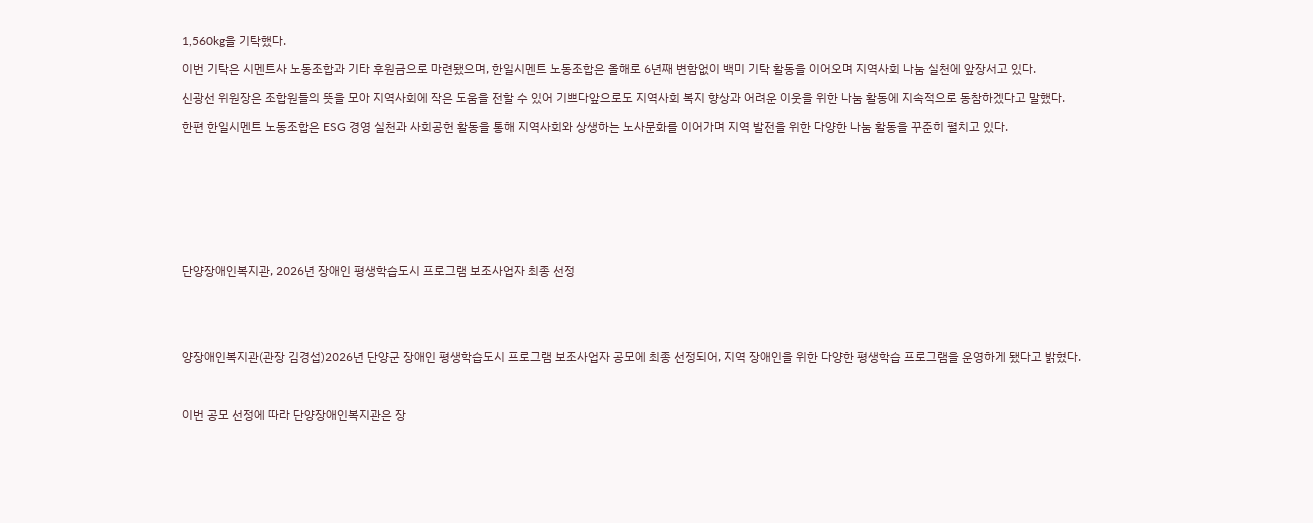1,560kg을 기탁했다.

이번 기탁은 시멘트사 노동조합과 기타 후원금으로 마련됐으며, 한일시멘트 노동조합은 올해로 6년째 변함없이 백미 기탁 활동을 이어오며 지역사회 나눔 실천에 앞장서고 있다.

신광선 위원장은 조합원들의 뜻을 모아 지역사회에 작은 도움을 전할 수 있어 기쁘다앞으로도 지역사회 복지 향상과 어려운 이웃을 위한 나눔 활동에 지속적으로 동참하겠다고 말했다.

한편 한일시멘트 노동조합은 ESG 경영 실천과 사회공헌 활동을 통해 지역사회와 상생하는 노사문화를 이어가며 지역 발전을 위한 다양한 나눔 활동을 꾸준히 펼치고 있다.









단양장애인복지관, 2026년 장애인 평생학습도시 프로그램 보조사업자 최종 선정





양장애인복지관(관장 김경섭)2026년 단양군 장애인 평생학습도시 프로그램 보조사업자 공모에 최종 선정되어, 지역 장애인을 위한 다양한 평생학습 프로그램을 운영하게 됐다고 밝혔다.



이번 공모 선정에 따라 단양장애인복지관은 장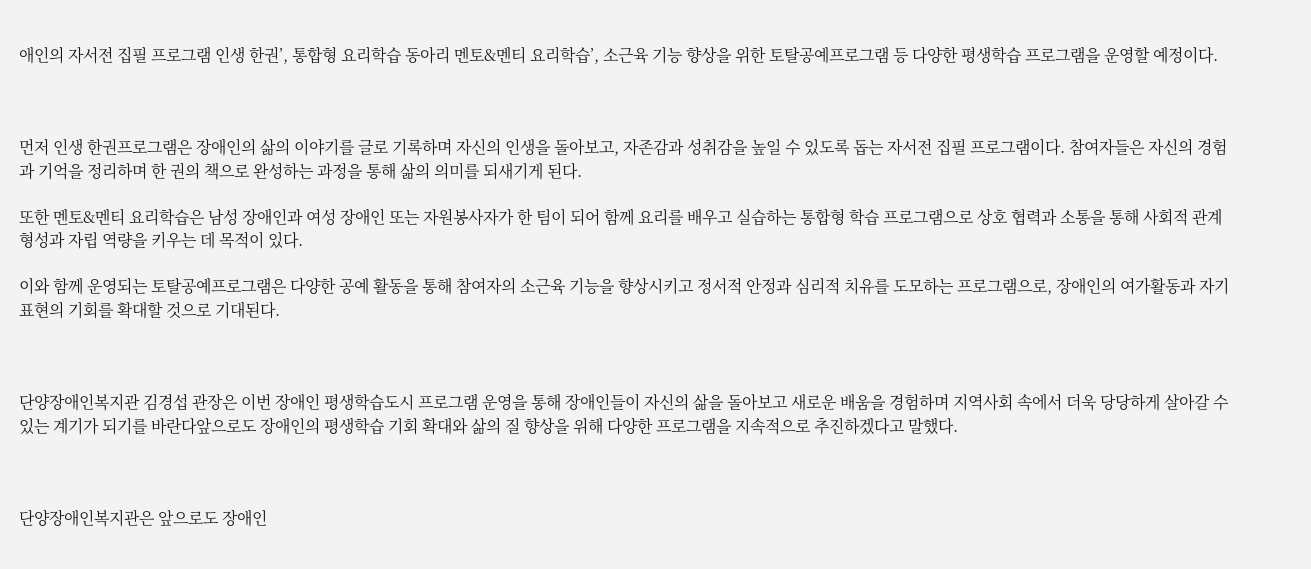애인의 자서전 집필 프로그램 인생 한권’, 통합형 요리학습 동아리 멘토&멘티 요리학습’, 소근육 기능 향상을 위한 토탈공예프로그램 등 다양한 평생학습 프로그램을 운영할 예정이다.



먼저 인생 한권프로그램은 장애인의 삶의 이야기를 글로 기록하며 자신의 인생을 돌아보고, 자존감과 성취감을 높일 수 있도록 돕는 자서전 집필 프로그램이다. 참여자들은 자신의 경험과 기억을 정리하며 한 권의 책으로 완성하는 과정을 통해 삶의 의미를 되새기게 된다.

또한 멘토&멘티 요리학습은 남성 장애인과 여성 장애인 또는 자원봉사자가 한 팀이 되어 함께 요리를 배우고 실습하는 통합형 학습 프로그램으로 상호 협력과 소통을 통해 사회적 관계 형성과 자립 역량을 키우는 데 목적이 있다.

이와 함께 운영되는 토탈공예프로그램은 다양한 공예 활동을 통해 참여자의 소근육 기능을 향상시키고 정서적 안정과 심리적 치유를 도모하는 프로그램으로, 장애인의 여가활동과 자기표현의 기회를 확대할 것으로 기대된다.



단양장애인복지관 김경섭 관장은 이번 장애인 평생학습도시 프로그램 운영을 통해 장애인들이 자신의 삶을 돌아보고 새로운 배움을 경험하며 지역사회 속에서 더욱 당당하게 살아갈 수 있는 계기가 되기를 바란다앞으로도 장애인의 평생학습 기회 확대와 삶의 질 향상을 위해 다양한 프로그램을 지속적으로 추진하겠다고 말했다.



단양장애인복지관은 앞으로도 장애인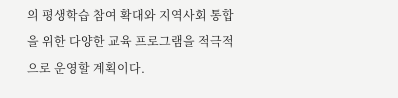의 평생학습 참여 확대와 지역사회 통합을 위한 다양한 교육 프로그램을 적극적으로 운영할 계획이다.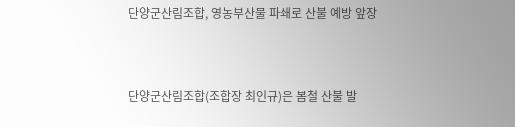단양군산림조합, 영농부산물 파쇄로 산불 예방 앞장



단양군산림조합(조합장 최인규)은 봄철 산불 발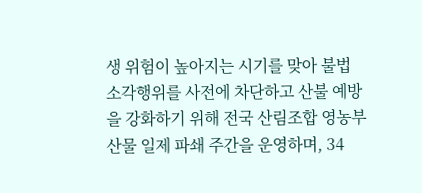생 위험이 높아지는 시기를 맞아 불법 소각행위를 사전에 차단하고 산불 예방을 강화하기 위해 전국 산림조합 영농부산물 일제 파쇄 주간을 운영하며, 34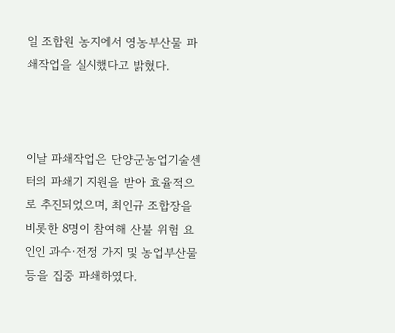일 조합원 농지에서 영농부산물 파쇄작업을 실시했다고 밝혔다.



이날 파쇄작업은 단양군농업기술센터의 파쇄기 지원을 받아 효율적으로 추진되었으며, 최인규 조합장을 비롯한 8명이 참여해 산불 위험 요인인 과수·전정 가지 및 농업부산물 등을 집중 파쇄하였다.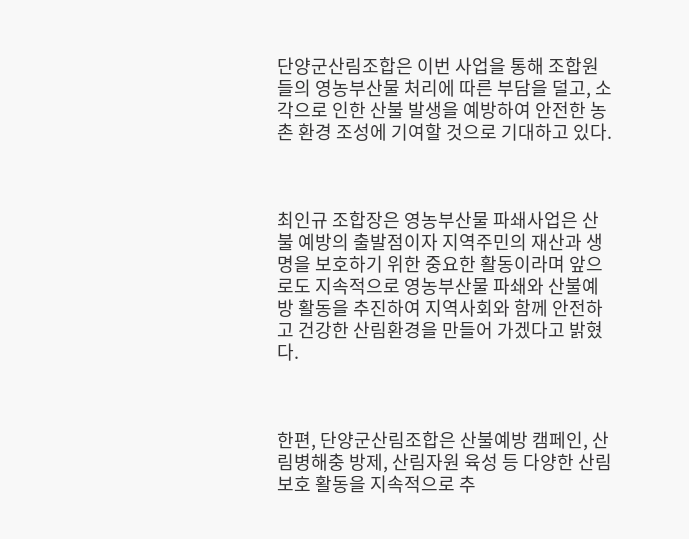단양군산림조합은 이번 사업을 통해 조합원들의 영농부산물 처리에 따른 부담을 덜고, 소각으로 인한 산불 발생을 예방하여 안전한 농촌 환경 조성에 기여할 것으로 기대하고 있다.



최인규 조합장은 영농부산물 파쇄사업은 산불 예방의 출발점이자 지역주민의 재산과 생명을 보호하기 위한 중요한 활동이라며 앞으로도 지속적으로 영농부산물 파쇄와 산불예방 활동을 추진하여 지역사회와 함께 안전하고 건강한 산림환경을 만들어 가겠다고 밝혔다.



한편, 단양군산림조합은 산불예방 캠페인, 산림병해충 방제, 산림자원 육성 등 다양한 산림보호 활동을 지속적으로 추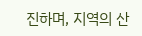진하며, 지역의 산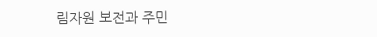림자원 보전과 주민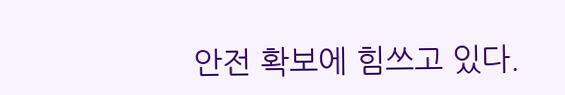안전 확보에 힘쓰고 있다.